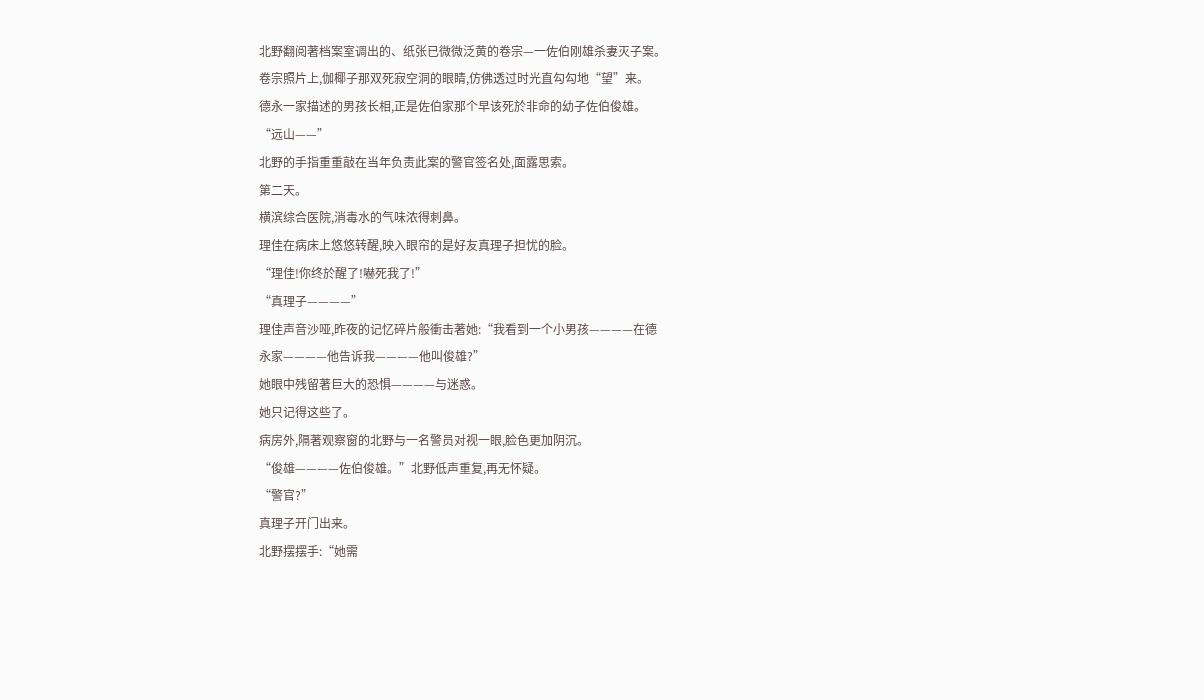北野翻阅著档案室调出的、纸张已微微泛黄的卷宗—一佐伯刚雄杀妻灭子案。
卷宗照片上,伽椰子那双死寂空洞的眼睛,仿佛透过时光直勾勾地“望”来。
德永一家描述的男孩长相,正是佐伯家那个早该死於非命的幼子佐伯俊雄。
“远山——”
北野的手指重重敲在当年负责此案的警官签名处,面露思索。
第二天。
横滨综合医院,消毒水的气味浓得刺鼻。
理佳在病床上悠悠转醒,映入眼帘的是好友真理子担忧的脸。
“理佳!你终於醒了!嚇死我了!”
“真理子————”
理佳声音沙哑,昨夜的记忆碎片般衝击著她:“我看到一个小男孩————在德
永家————他告诉我————他叫俊雄?”
她眼中残留著巨大的恐惧————与迷惑。
她只记得这些了。
病房外,隔著观察窗的北野与一名警员对视一眼,脸色更加阴沉。
“俊雄————佐伯俊雄。”北野低声重复,再无怀疑。
“警官?”
真理子开门出来。
北野摆摆手:“她需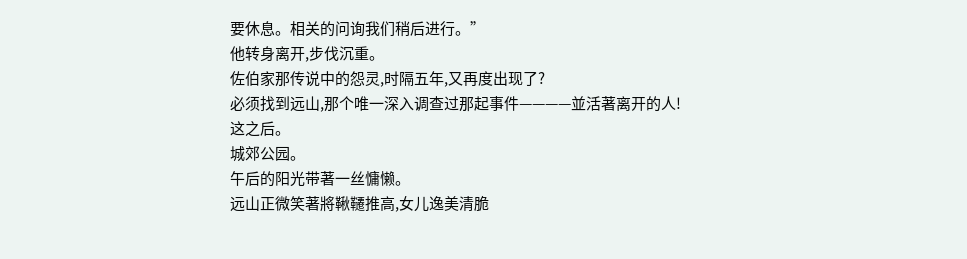要休息。相关的问询我们稍后进行。”
他转身离开,步伐沉重。
佐伯家那传说中的怨灵,时隔五年,又再度出现了?
必须找到远山,那个唯一深入调查过那起事件————並活著离开的人!
这之后。
城郊公园。
午后的阳光带著一丝慵懒。
远山正微笑著將鞦韆推高,女儿逸美清脆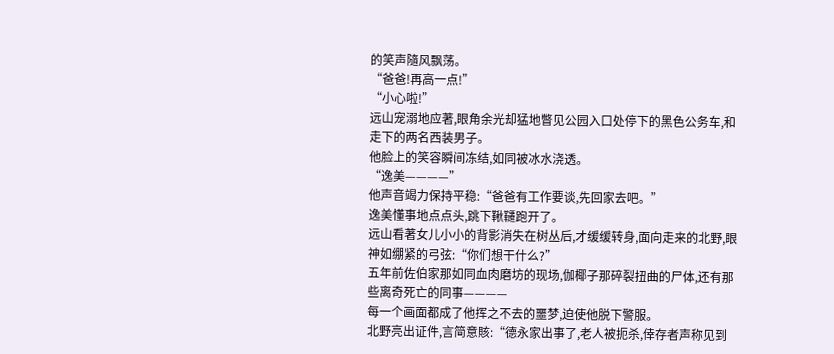的笑声隨风飘荡。
“爸爸!再高一点!”
“小心啦!”
远山宠溺地应著,眼角余光却猛地瞥见公园入口处停下的黑色公务车,和走下的两名西装男子。
他脸上的笑容瞬间冻结,如同被冰水浇透。
“逸美————”
他声音竭力保持平稳:“爸爸有工作要谈,先回家去吧。”
逸美懂事地点点头,跳下鞦韆跑开了。
远山看著女儿小小的背影消失在树丛后,才缓缓转身,面向走来的北野,眼神如绷紧的弓弦:“你们想干什么?”
五年前佐伯家那如同血肉磨坊的现场,伽椰子那碎裂扭曲的尸体,还有那些离奇死亡的同事————
每一个画面都成了他挥之不去的噩梦,迫使他脱下警服。
北野亮出证件,言简意賅:“德永家出事了,老人被扼杀,倖存者声称见到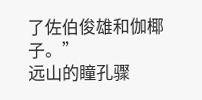了佐伯俊雄和伽椰子。”
远山的瞳孔骤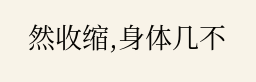然收缩,身体几不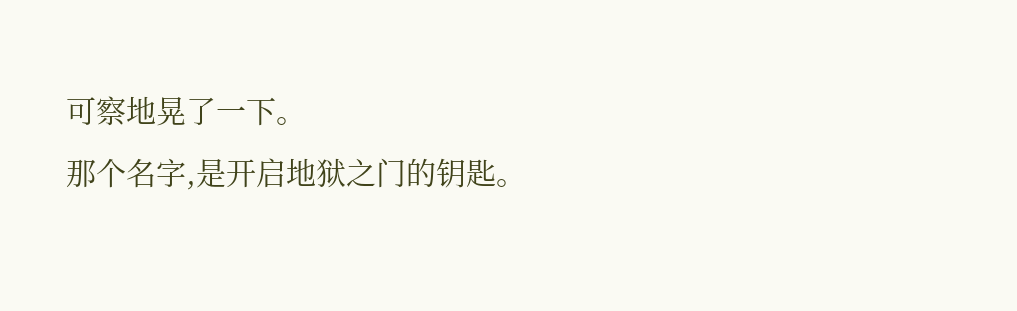可察地晃了一下。
那个名字,是开启地狱之门的钥匙。